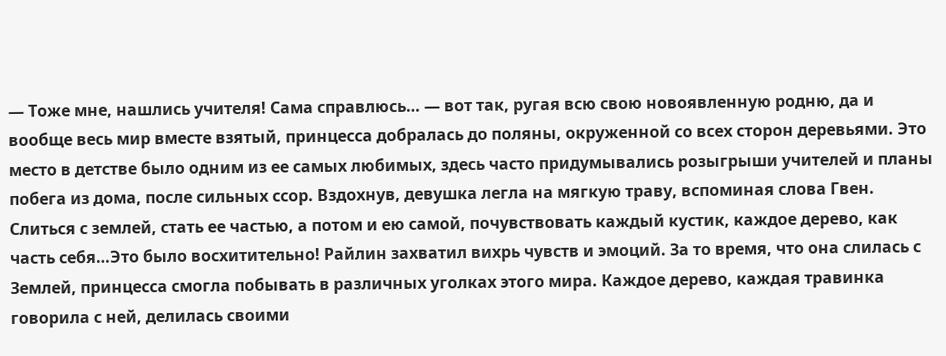— Тоже мне, нашлись учителя! Сама справлюсь… — вот так, ругая всю свою новоявленную родню, да и вообще весь мир вместе взятый, принцесса добралась до поляны, окруженной со всех сторон деревьями. Это место в детстве было одним из ее самых любимых, здесь часто придумывались розыгрыши учителей и планы побега из дома, после сильных ссор. Вздохнув, девушка легла на мягкую траву, вспоминая слова Гвен. Слиться с землей, стать ее частью, а потом и ею самой, почувствовать каждый кустик, каждое дерево, как часть себя…Это было восхитительно! Райлин захватил вихрь чувств и эмоций. За то время, что она слилась с Землей, принцесса смогла побывать в различных уголках этого мира. Каждое дерево, каждая травинка говорила с ней, делилась своими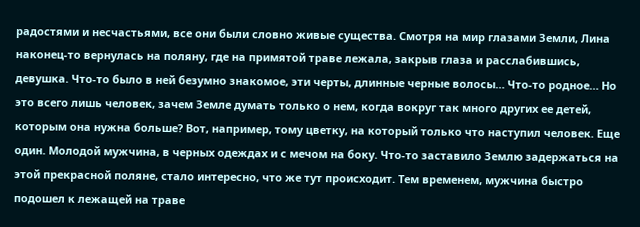радостями и несчастьями, все они были словно живые существа. Смотря на мир глазами Земли, Лина наконец-то вернулась на поляну, где на примятой траве лежала, закрыв глаза и расслабившись, девушка. Что-то было в ней безумно знакомое, эти черты, длинные черные волосы… Что-то родное… Но это всего лишь человек, зачем Земле думать только о нем, когда вокруг так много других ее детей, которым она нужна больше? Вот, например, тому цветку, на который только что наступил человек. Еще один. Молодой мужчина, в черных одеждах и с мечом на боку. Что-то заставило Землю задержаться на этой прекрасной поляне, стало интересно, что же тут происходит. Тем временем, мужчина быстро подошел к лежащей на траве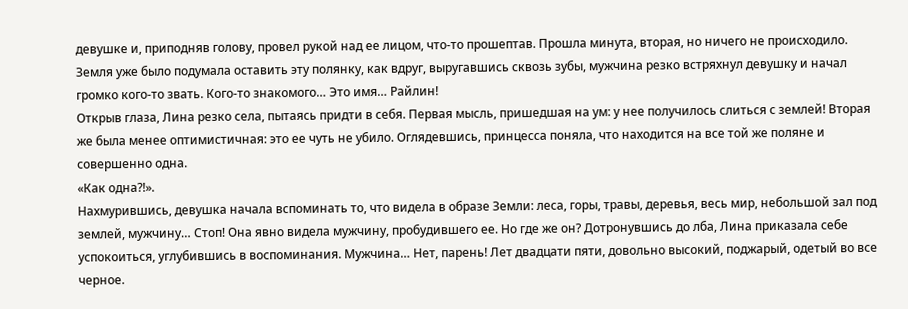девушке и, приподняв голову, провел рукой над ее лицом, что-то прошептав. Прошла минута, вторая, но ничего не происходило. Земля уже было подумала оставить эту полянку, как вдруг, выругавшись сквозь зубы, мужчина резко встряхнул девушку и начал громко кого-то звать. Кого-то знакомого… Это имя… Райлин!
Открыв глаза, Лина резко села, пытаясь придти в себя. Первая мысль, пришедшая на ум: у нее получилось слиться с землей! Вторая же была менее оптимистичная: это ее чуть не убило. Оглядевшись, принцесса поняла, что находится на все той же поляне и совершенно одна.
«Как одна?!».
Нахмурившись, девушка начала вспоминать то, что видела в образе Земли: леса, горы, травы, деревья, весь мир, небольшой зал под землей, мужчину… Стоп! Она явно видела мужчину, пробудившего ее. Но где же он? Дотронувшись до лба, Лина приказала себе успокоиться, углубившись в воспоминания. Мужчина… Нет, парень! Лет двадцати пяти, довольно высокий, поджарый, одетый во все черное.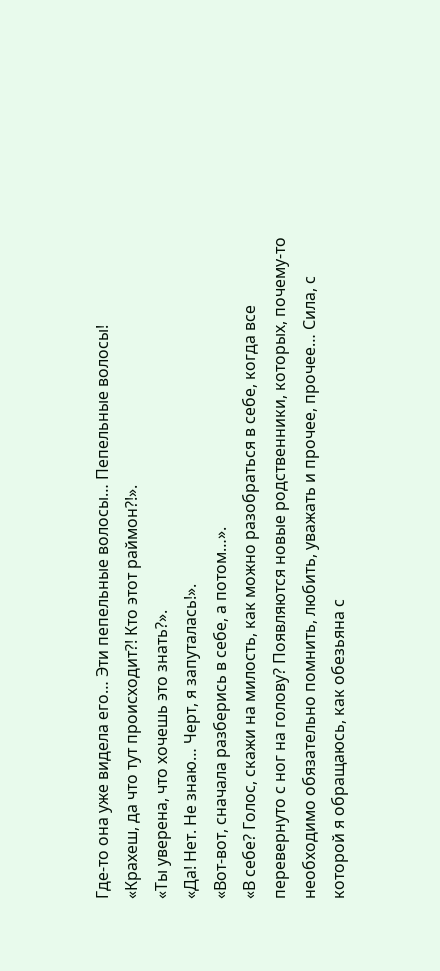Где-то она уже видела его… Эти пепельные волосы… Пепельные волосы!
«Крахеш, да что тут происходит?! Кто этот раймон?!».
«Ты уверена, что хочешь это знать?».
«Да! Нет. Не знаю… Черт, я запуталась!».
«Вот-вот, сначала разберись в себе, а потом…».
«В себе? Голос, скажи на милость, как можно разобраться в себе, когда все перевернуто с ног на голову? Появляются новые родственники, которых, почему-то необходимо обязательно помнить, любить, уважать и прочее, прочее… Сила, с которой я обращаюсь, как обезьяна с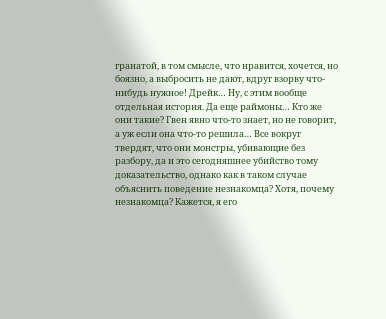гранатой, в том смысле, что нравится, хочется, но боязно, а выбросить не дают, вдруг взорву что-нибудь нужное! Дрейк… Ну, с этим вообще отдельная история. Да еще раймоны… Кто же они такие? Гвен явно что-то знает, но не говорит, а уж если она что-то решила… Все вокруг твердят, что они монстры, убивающие без разбору, да и это сегодняшнее убийство тому доказательство, однако как в таком случае объяснить поведение незнакомца? Хотя, почему незнакомца? Кажется, я его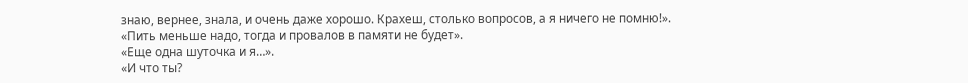знаю, вернее, знала, и очень даже хорошо. Крахеш, столько вопросов, а я ничего не помню!».
«Пить меньше надо, тогда и провалов в памяти не будет».
«Еще одна шуточка и я…».
«И что ты?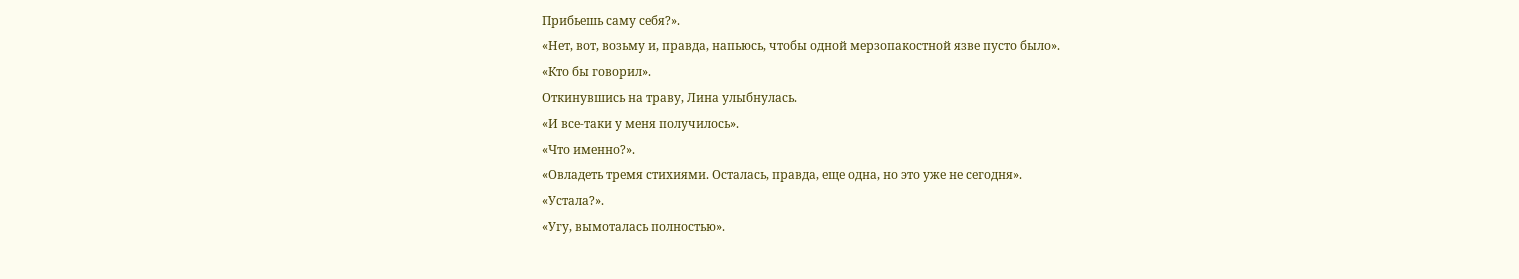Прибьешь саму себя?».
«Нет, вот, возьму и, правда, напьюсь, чтобы одной мерзопакостной язве пусто было».
«Кто бы говорил».
Откинувшись на траву, Лина улыбнулась.
«И все-таки у меня получилось».
«Что именно?».
«Овладеть тремя стихиями. Осталась, правда, еще одна, но это уже не сегодня».
«Устала?».
«Угу, вымоталась полностью».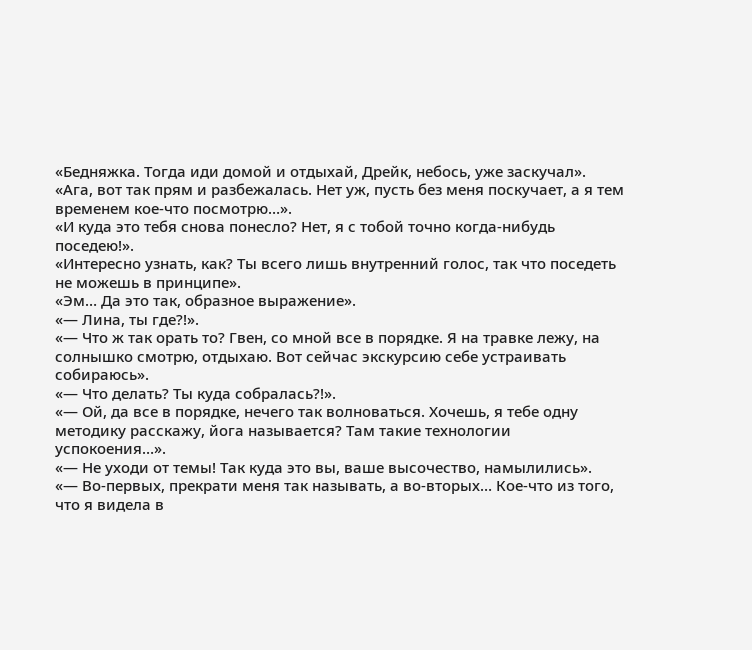«Бедняжка. Тогда иди домой и отдыхай, Дрейк, небось, уже заскучал».
«Ага, вот так прям и разбежалась. Нет уж, пусть без меня поскучает, а я тем временем кое-что посмотрю…».
«И куда это тебя снова понесло? Нет, я с тобой точно когда-нибудь поседею!».
«Интересно узнать, как? Ты всего лишь внутренний голос, так что поседеть не можешь в принципе».
«Эм… Да это так, образное выражение».
«— Лина, ты где?!».
«— Что ж так орать то? Гвен, со мной все в порядке. Я на травке лежу, на солнышко смотрю, отдыхаю. Вот сейчас экскурсию себе устраивать собираюсь».
«— Что делать? Ты куда собралась?!».
«— Ой, да все в порядке, нечего так волноваться. Хочешь, я тебе одну методику расскажу, йога называется? Там такие технологии успокоения…».
«— Не уходи от темы! Так куда это вы, ваше высочество, намылились».
«— Во-первых, прекрати меня так называть, а во-вторых… Кое-что из того, что я видела в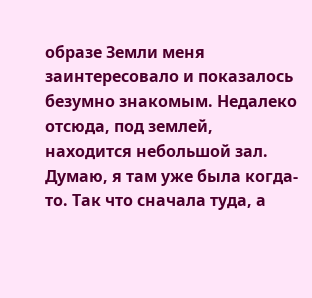образе Земли меня заинтересовало и показалось безумно знакомым. Недалеко отсюда, под землей, находится небольшой зал. Думаю, я там уже была когда-то. Так что сначала туда, а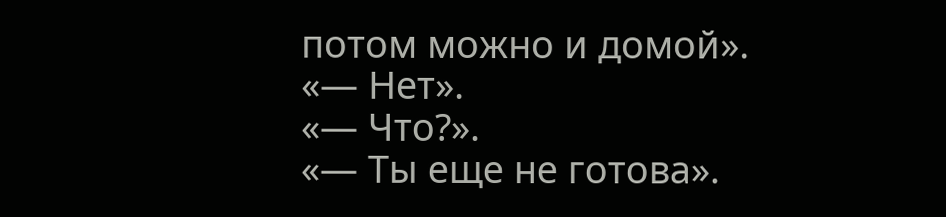потом можно и домой».
«— Нет».
«— Что?».
«— Ты еще не готова».